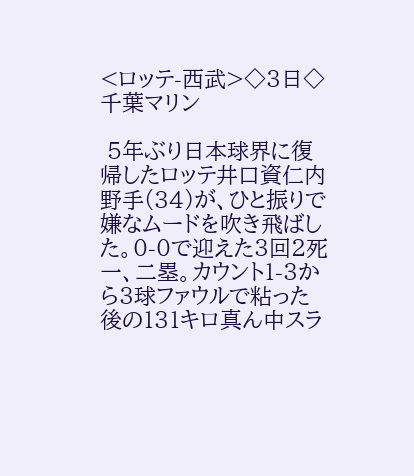<ロッテ-西武>◇3日◇千葉マリン

 5年ぶり日本球界に復帰したロッテ井口資仁内野手(34)が、ひと振りで嫌なムードを吹き飛ばした。0-0で迎えた3回2死一、二塁。カウント1-3から3球ファウルで粘った後の131キロ真ん中スラ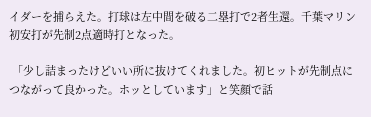イダーを捕らえた。打球は左中間を破る二塁打で2者生還。千葉マリン初安打が先制2点適時打となった。

 「少し詰まったけどいい所に抜けてくれました。初ヒットが先制点につながって良かった。ホッとしています」と笑顔で話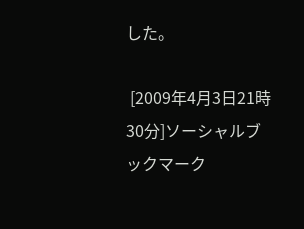した。

 [2009年4月3日21時30分]ソーシャルブックマーク